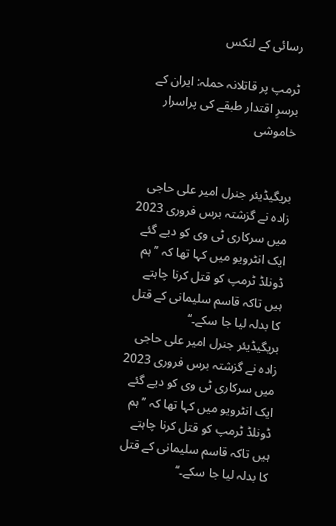رسائی کے لنکس

ٹرمپ پر قاتلانہ حملہ: ایران کے برسرِ اقتدار طبقے کی پراسرار خاموشی


بریگیڈیئر جنرل امیر علی حاجی زادہ نے گزشتہ برس فروری 2023 میں سرکاری ٹی وی کو دیے گئے ایک انٹرویو میں کہا تھا کہ ’’ہم ڈونلڈ ٹرمپ کو قتل کرنا چاہتے ہیں تاکہ قاسم سلیمانی کے قتل کا بدلہ لیا جا سکے۔‘‘
بریگیڈیئر جنرل امیر علی حاجی زادہ نے گزشتہ برس فروری 2023 میں سرکاری ٹی وی کو دیے گئے ایک انٹرویو میں کہا تھا کہ ’’ہم ڈونلڈ ٹرمپ کو قتل کرنا چاہتے ہیں تاکہ قاسم سلیمانی کے قتل کا بدلہ لیا جا سکے۔‘‘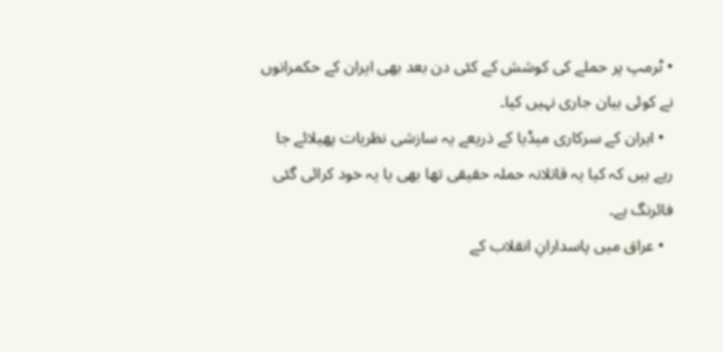• ٹرمپ پر حملے کی کوشش کے کئی دن بعد بھی ایران کے حکمرانوں نے کوئی بیان جاری نہیں کیا۔
  • ایران کے سرکاری میڈیا کے ذریعے یہ سازشی نظریات پھیلائے جا رہے ہیں کہ کیا یہ قاتلانہ حملہ حقیقی تھا بھی یا یہ خود کرائی گئی فائرنگ ہے۔
  • عراق میں پاسدارانِ انقلاب کے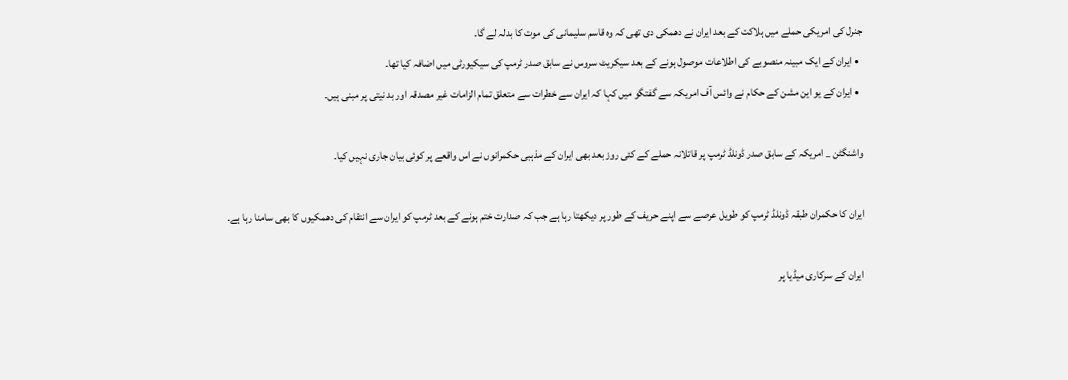جنرل کی امریکی حملے میں ہلاکت کے بعد ایران نے دھمکی دی تھی کہ وہ قاسم سلیمانی کی موت کا بدلہ لے گا۔
  • ایران کے ایک مبینہ منصوبے کی اطلاعات موصول ہونے کے بعد سیکریٹ سروس نے سابق صدر ٹرمپ کی سیکیورٹی میں اضافہ کیا تھا۔
  • ایران کے یو این مشن کے حکام نے وائس آف امریکہ سے گفتگو میں کہا کہ ایران سے خطرات سے متعلق تمام الزامات غیر مصدقہ اور بد نیتی پر مبنی ہیں۔

واشنگٹن _ امریکہ کے سابق صدر ڈونلڈ ٹرمپ پر قاتلانہ حملے کے کئی روز بعد بھی ایران کے مذہبی حکمرانوں نے اس واقعے پر کوئی بیان جاری نہیں کیا۔

ایران کا حکمران طبقہ ڈونلڈ ٹرمپ کو طویل عرصے سے اپنے حریف کے طور پر دیکھتا رہا ہے جب کہ صدارت ختم ہونے کے بعد ٹرمپ کو ایران سے انتقام کی دھمکیوں کا بھی سامنا رہا ہے۔

ایران کے سرکاری میڈیا پر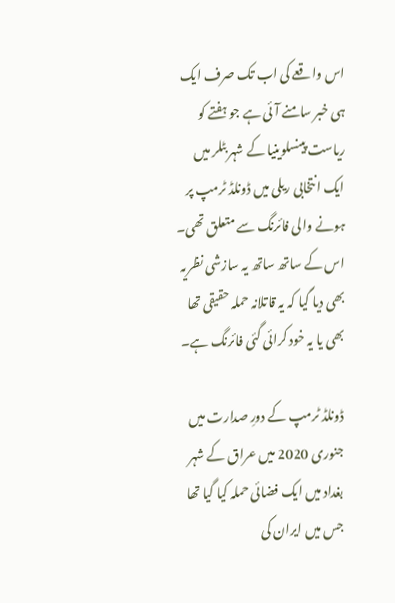اس واقعے کی اب تک صرف ایک ہی خبر سامنے آئی ہے جو ہفتے کو ریاست پینسلوینیا کے شہر بٹلر میں ایک انتخابی ریلی میں ڈونلڈ ٹرمپ پر ہونے والی فائرنگ سے متعلق تھی۔ اس کے ساتھ ساتھ یہ سازشی نظریہ بھی دیا گیا کہ یہ قاتلانہ حملہ حقیقی تھا بھی یا یہ خود کرائی گئی فائرنگ ہے۔

ڈونلڈ ٹرمپ کے دورِ صدارت میں جنوری 2020 میں عراق کے شہر بغداد میں ایک فضائی حملہ کیا گیا تھا جس میں ایران کی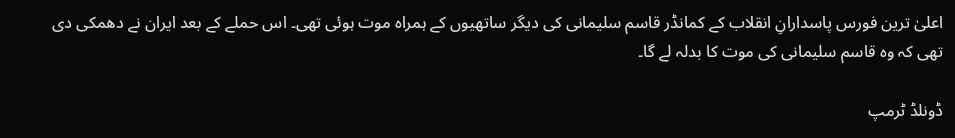اعلیٰ ترین فورس پاسدارانِ انقلاب کے کمانڈر قاسم سلیمانی کی دیگر ساتھیوں کے ہمراہ موت ہوئی تھی۔ اس حملے کے بعد ایران نے دھمکی دی تھی کہ وہ قاسم سلیمانی کی موت کا بدلہ لے گا۔

ڈونلڈ ٹرمپ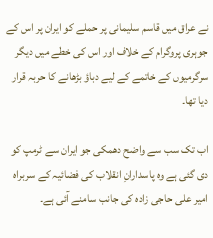نے عراق میں قاسم سلیمانی پر حملے کو ایران پر اس کے جوہری پروگرام کے خلاف اور اس کی خطے میں دیگر سرگرمیوں کے خاتمے کے لیے دباؤ بڑھانے کا حربہ قرار دیا تھا۔

اب تک سب سے واضح دھمکی جو ایران سے ٹرمپ کو دی گئی ہے وہ پاسدارانِ انقلاب کی فضائیہ کے سربراہ امیر علی حاجی زادہ کی جانب سامنے آئی ہے۔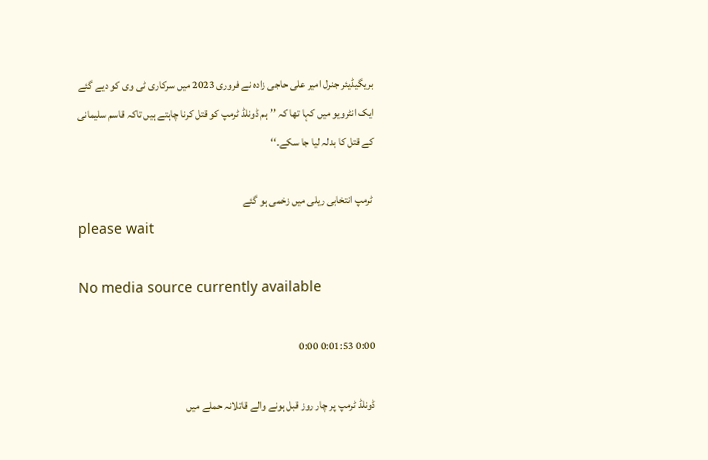بریگیڈیئر جنرل امیر علی حاجی زادہ نے فروری 2023 میں سرکاری ٹی وی کو دیے گئے ایک انٹرویو میں کہا تھا کہ ’’ہم ڈونلڈ ٹرمپ کو قتل کرنا چاہتے ہیں تاکہ قاسم سلیمانی کے قتل کا بدلہ لیا جا سکے۔‘‘

 ٹرمپ انتخابی ریلی میں زخمی ہو گئے
please wait

No media source currently available

0:00 0:01:53 0:00

ڈونلڈ ٹرمپ پر چار روز قبل ہونے والے قاتلانہ حملے میں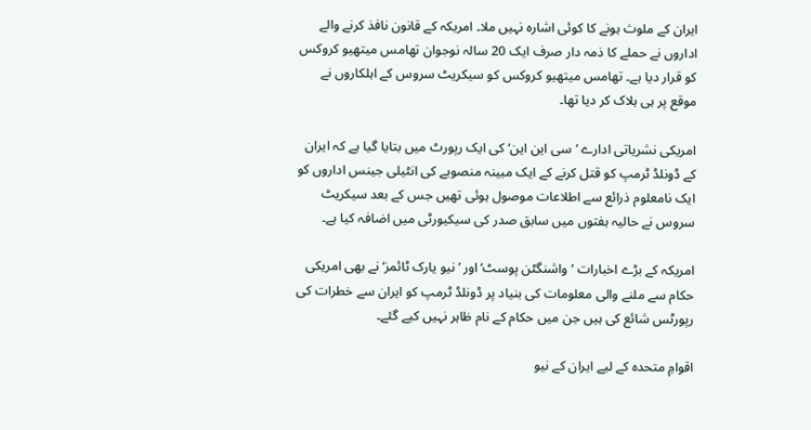ایران کے ملوث ہونے کا کوئی اشارہ نہیں ملا۔ امریکہ کے قانون نافذ کرنے والے اداروں نے حملے کا ذمہ دار صرف ایک 20 سالہ نوجوان تھامس میتھیو کروکس کو قرار دیا ہے۔ تھامس میتھیو کروکس کو سیکریٹ سروس کے اہلکاروں نے موقع پر ہی ہلاک کر دیا تھا۔

امریکی نشریاتی ادارے ’سی این این‘ کی ایک رپورٹ میں بتایا گیا ہے کہ ایران کے ڈونلڈ ٹرمپ کو قتل کرنے کے ایک مبینہ منصوبے کی انٹیلی جینس اداروں کو ایک نامعلوم ذرائع سے اطلاعات موصول ہوئی تھیں جس کے بعد سیکریٹ سروس نے حالیہ ہفتوں میں سابق صدر کی سیکیورٹی میں اضافہ کیا ہے۔

امریکہ کے بڑے اخبارات ’واشنگٹن پوسٹ‘ اور ’نیو یارک ٹائمز‘ نے بھی امریکی حکام سے ملنے والی معلومات کی بنیاد پر ڈونلڈ ٹرمپ کو ایران سے خطرات کی رپورٹس شائع کی ہیں جن میں حکام کے نام ظاہر نہیں کیے گئے۔

اقوامِ متحدہ کے لیے ایران کے نیو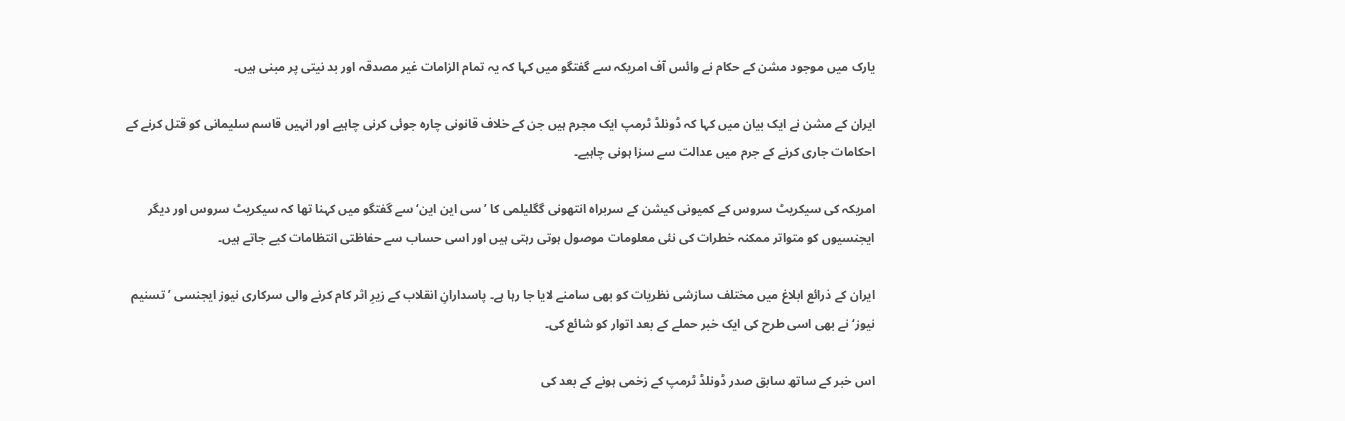یارک میں موجود مشن کے حکام نے وائس آف امریکہ سے گفتگو میں کہا کہ یہ تمام الزامات غیر مصدقہ اور بد نیتی پر مبنی ہیں۔

ایران کے مشن نے ایک بیان میں کہا کہ ڈونلڈ ٹرمپ ایک مجرم ہیں جن کے خلاف قانونی چارہ جوئی کرنی چاہیے اور انہیں قاسم سلیمانی کو قتل کرنے کے احکامات جاری کرنے کے جرم میں عدالت سے سزا ہونی چاہیے۔

امریکہ کی سیکریٹ سروس کے کمیونی کیشن کے سربراہ انتھونی گگلیلمی کا ’سی این این‘ سے گفتگو میں کہنا تھا کہ سیکریٹ سروس اور دیگر ایجنسیوں کو متواتر ممکنہ خطرات کی نئی معلومات موصول ہوتی رہتی ہیں اور اسی حساب سے حفاظتی انتظامات کیے جاتے ہیں۔

ایران کے ذرائع ابلاغ میں مختلف سازشی نظریات کو بھی سامنے لایا جا رہا ہے۔ پاسدارانِ انقلاب کے زیرِ اثر کام کرنے والی سرکاری نیوز ایجنسی ’تسنیم نیوز‘ نے بھی اسی طرح کی ایک خبر حملے کے بعد اتوار کو شائع کی۔

اس خبر کے ساتھ سابق صدر ڈونلڈ ٹرمپ کے زخمی ہونے کے بعد کی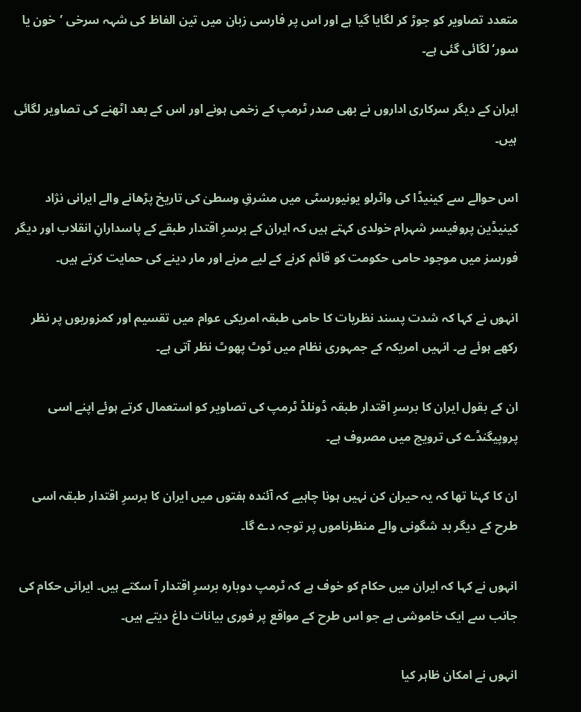متعدد تصاویر کو جوڑ کر لگایا گیا ہے اور اس پر فارسی زبان میں تین الفاظ کی شہہ سرخی ’خون یا سور‘ لگائی گئی ہے۔

ایران کے دیگر سرکاری اداروں نے بھی صدر ٹرمپ کے زخمی ہونے اور اس کے بعد اٹھنے کی تصاویر لگائی ہیں۔

اس حوالے سے کینیڈا کی واٹرلو یونیورسٹی میں مشرقِ وسطیٰ کی تاریخ پڑھانے والے ایرانی نژاد کینیڈین پروفیسر شہرام خولدی کہتے ہیں کہ ایران کے برسرِ اقتدار طبقے کے پاسدارانِ انقلاب اور دیگر فورسز میں موجود حامی حکومت کو قائم کرنے کے لیے مرنے اور مار دینے کی حمایت کرتے ہیں۔

انہوں نے کہا کہ شدت پسند نظریات کا حامی طبقہ امریکی عوام میں تقسیم اور کمزوریوں پر نظر رکھے ہوئے ہے۔ انہیں امریکہ کے جمہوری نظام میں ٹوٹ پھوٹ نظر آتی ہے۔

ان کے بقول ایران کا برسرِ اقتدار طبقہ ڈونلڈ ٹرمپ کی تصاویر کو استعمال کرتے ہوئے اپنے اسی پروپیگنڈے کی ترویج میں مصروف ہے۔

ان کا کہنا تھا کہ یہ حیران کن نہیں ہونا چاہیے کہ آئندہ ہفتوں میں ایران کا برسرِ اقتدار طبقہ اسی طرح کے دیگر بد شگونی والے منظرناموں پر توجہ دے گا۔

انہوں نے کہا کہ ایران میں حکام کو خوف ہے کہ ٹرمپ دوبارہ برسرِ اقتدار آ سکتے ہیں۔ ایرانی حکام کی جانب سے ایک خاموشی ہے جو اس طرح کے مواقع پر فوری بیانات داغ دیتے ہیں۔

انہوں نے امکان ظاہر کیا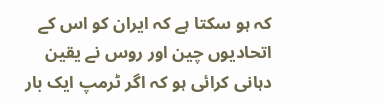کہ ہو سکتا ہے کہ ایران کو اس کے اتحادیوں چین اور روس نے یقین دہانی کرائی ہو کہ اگر ٹرمپ ایک بار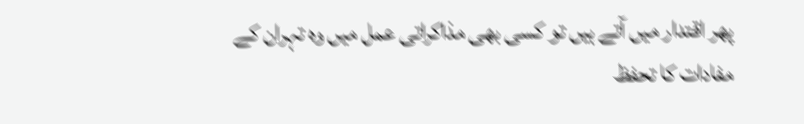پھر اقتدار میں آتے ہیں تو کسی بھی مذاکراتی عمل میں وہ تہران کے مفادات کا تحفظ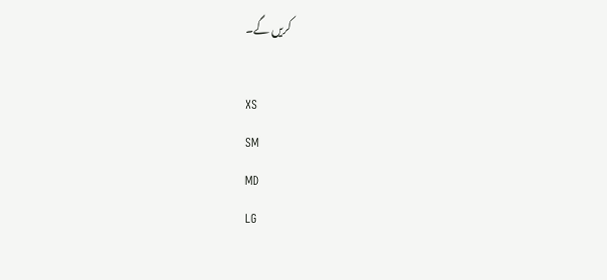کریں گے۔

XS
SM
MD
LG